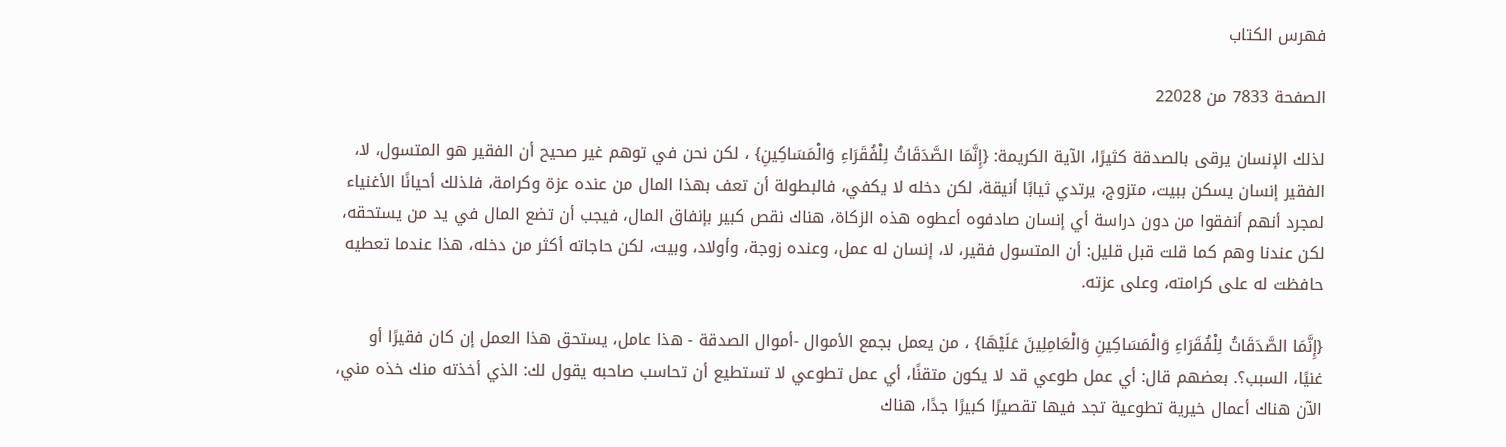فهرس الكتاب

الصفحة 7833 من 22028

لذلك الإنسان يرقى بالصدقة كثيرًا، الآية الكريمة: {إِنَّمَا الصَّدَقَاتُ لِلْفُقَرَاءِ وَالْمَسَاكِينِ} ، لكن نحن في توهم غير صحيح أن الفقير هو المتسول، لا، الفقير إنسان يسكن ببيت، متزوج، يرتدي ثيابًا أنيقة، لكن دخله لا يكفي، فالبطولة أن تعف بهذا المال من عنده عزة وكرامة، فلذلك أحيانًا الأغنياء لمجرد أنهم أنفقوا من دون دراسة أي إنسان صادفوه أعطوه هذه الزكاة، هناك نقص كبير بإنفاق المال، فيجب أن تضع المال في يد من يستحقه، لكن عندنا وهم كما قلت قبل قليل: أن المتسول فقير، لا، إنسان له عمل، وعنده زوجة، وأولاد، وبيت، لكن حاجاته أكثر من دخله، هذا عندما تعطيه حافظت له على كرامته، وعلى عزته.

{إِنَّمَا الصَّدَقَاتُ لِلْفُقَرَاءِ وَالْمَسَاكِينِ وَالْعَامِلِينَ عَلَيْهَا} ، من يعمل بجمع الأموال -أموال الصدقة - هذا عامل، يستحق هذا العمل إن كان فقيرًا أو غنيًا، السبب؟. بعضهم قال: أي عمل طوعي قد لا يكون متقنًا، أي عمل تطوعي لا تستطيع أن تحاسب صاحبه يقول لك: الذي أخذته منك خذه مني، الآن هناك أعمال خيرية تطوعية تجد فيها تقصيرًا كبيرًا جدًا، هناك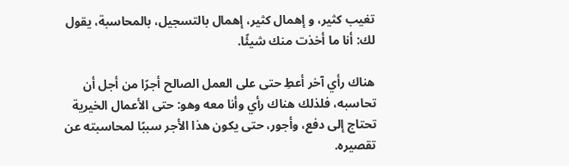تغيب كثير، و إهمال كثير، إهمال بالتسجيل، بالمحاسبة، يقول لك: أنا ما أخذت منك شيئًا.

هناك رأي آخر أعطِ حتى على العمل الصالح أجرًا من أجل أن تحاسبه، فلذلك هناك رأي وأنا معه وهو: حتى الأعمال الخيرية تحتاج إلى دفع، وأجور، حتى يكون هذا الأجر سببًا لمحاسبته عن تقصيره.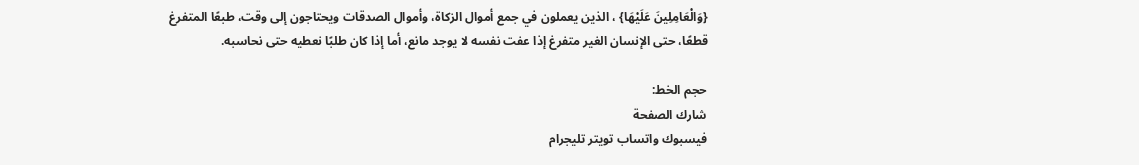{وَالْعَامِلِينَ عَلَيْهَا} ، الذين يعملون في جمع أموال الزكاة، وأموال الصدقات ويحتاجون إلى وقت، طبعًا المتفرغ قطعًا، حتى الإنسان الغير متفرغ إذا عفت نفسه لا يوجد مانع، أما إذا كان طلبًا نعطيه حتى نحاسبه.

حجم الخط:
شارك الصفحة
فيسبوك واتساب تويتر تليجرام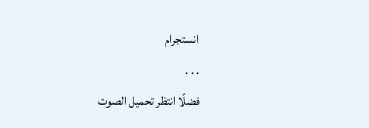انستجرام
. . .
فضلًا انتظر تحميل الصوت